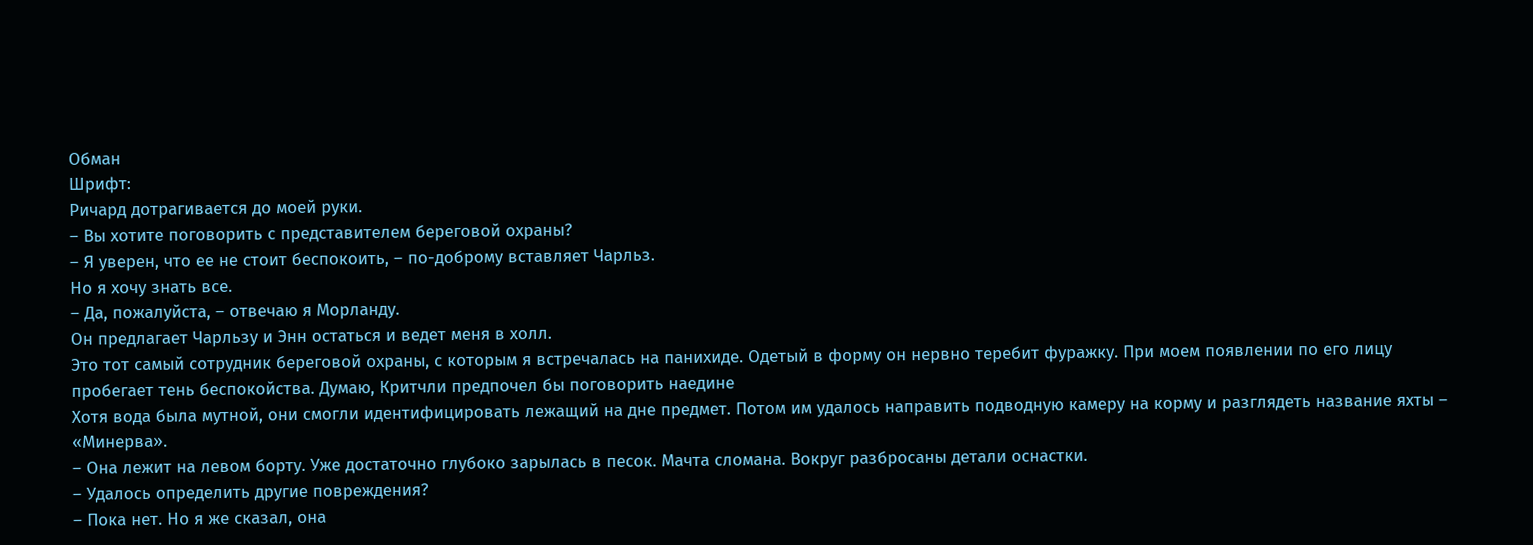Обман
Шрифт:
Ричард дотрагивается до моей руки.
– Вы хотите поговорить с представителем береговой охраны?
– Я уверен, что ее не стоит беспокоить, – по-доброму вставляет Чарльз.
Но я хочу знать все.
– Да, пожалуйста, – отвечаю я Морланду.
Он предлагает Чарльзу и Энн остаться и ведет меня в холл.
Это тот самый сотрудник береговой охраны, с которым я встречалась на панихиде. Одетый в форму он нервно теребит фуражку. При моем появлении по его лицу пробегает тень беспокойства. Думаю, Критчли предпочел бы поговорить наедине
Хотя вода была мутной, они смогли идентифицировать лежащий на дне предмет. Потом им удалось направить подводную камеру на корму и разглядеть название яхты – «Минерва».
– Она лежит на левом борту. Уже достаточно глубоко зарылась в песок. Мачта сломана. Вокруг разбросаны детали оснастки.
– Удалось определить другие повреждения?
– Пока нет. Но я же сказал, она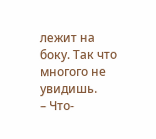лежит на боку. Так что многого не увидишь.
– Что-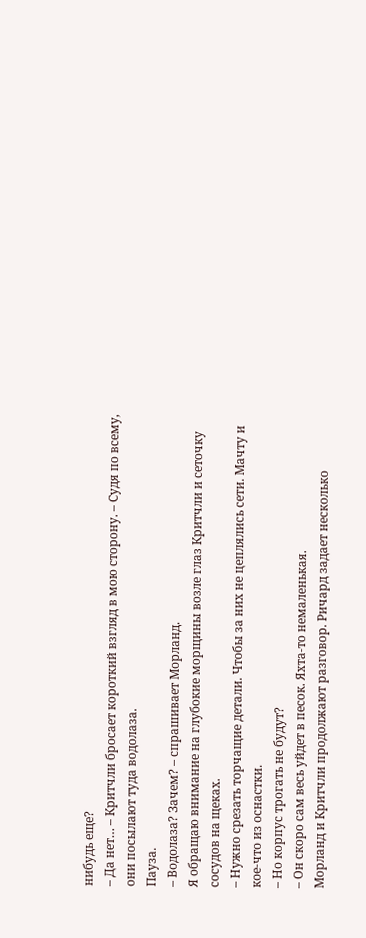нибудь еще?
– Да нет… – Критчли бросает короткий взгляд в мою сторону. – Судя по всему, они посылают туда водолаза.
Пауза.
– Водолаза? Зачем? – спрашивает Морланд.
Я обращаю внимание на глубокие морщины возле глаз Критчли и сеточку сосудов на щеках.
– Нужно срезать торчащие детали. Чтобы за них не цеплялись сети. Мачту и кое-что из оснастки.
– Но корпус трогать не будут?
– Он скоро сам весь уйдет в песок. Яхта-то немаленькая.
Морланд и Критчли продолжают разговор. Ричард задает несколько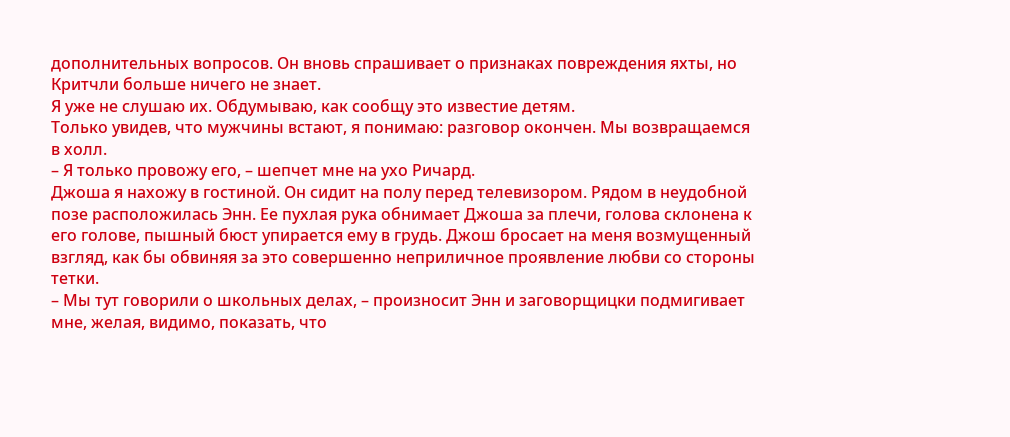дополнительных вопросов. Он вновь спрашивает о признаках повреждения яхты, но Критчли больше ничего не знает.
Я уже не слушаю их. Обдумываю, как сообщу это известие детям.
Только увидев, что мужчины встают, я понимаю: разговор окончен. Мы возвращаемся в холл.
– Я только провожу его, – шепчет мне на ухо Ричард.
Джоша я нахожу в гостиной. Он сидит на полу перед телевизором. Рядом в неудобной позе расположилась Энн. Ее пухлая рука обнимает Джоша за плечи, голова склонена к его голове, пышный бюст упирается ему в грудь. Джош бросает на меня возмущенный взгляд, как бы обвиняя за это совершенно неприличное проявление любви со стороны тетки.
– Мы тут говорили о школьных делах, – произносит Энн и заговорщицки подмигивает мне, желая, видимо, показать, что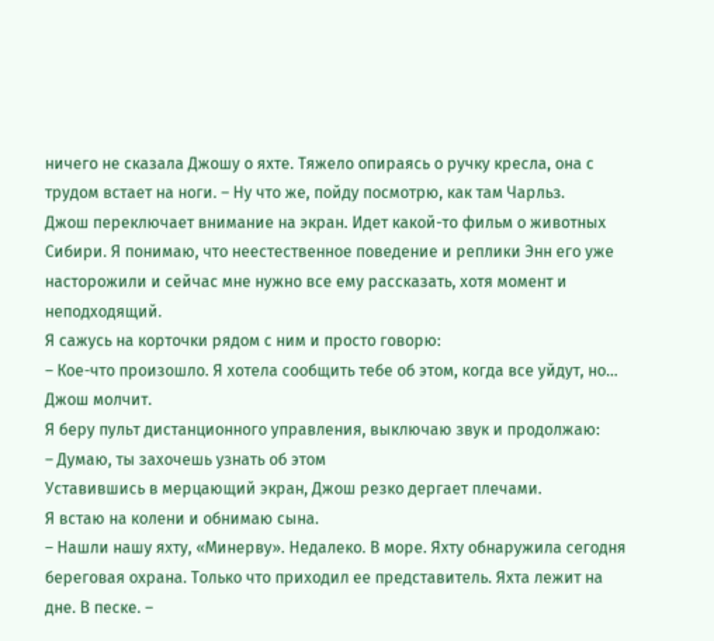ничего не сказала Джошу о яхте. Тяжело опираясь о ручку кресла, она с трудом встает на ноги. – Ну что же, пойду посмотрю, как там Чарльз.
Джош переключает внимание на экран. Идет какой-то фильм о животных Сибири. Я понимаю, что неестественное поведение и реплики Энн его уже насторожили и сейчас мне нужно все ему рассказать, хотя момент и неподходящий.
Я сажусь на корточки рядом с ним и просто говорю:
– Кое-что произошло. Я хотела сообщить тебе об этом, когда все уйдут, но…
Джош молчит.
Я беру пульт дистанционного управления, выключаю звук и продолжаю:
– Думаю, ты захочешь узнать об этом
Уставившись в мерцающий экран, Джош резко дергает плечами.
Я встаю на колени и обнимаю сына.
– Нашли нашу яхту, «Минерву». Недалеко. В море. Яхту обнаружила сегодня береговая охрана. Только что приходил ее представитель. Яхта лежит на дне. В песке. –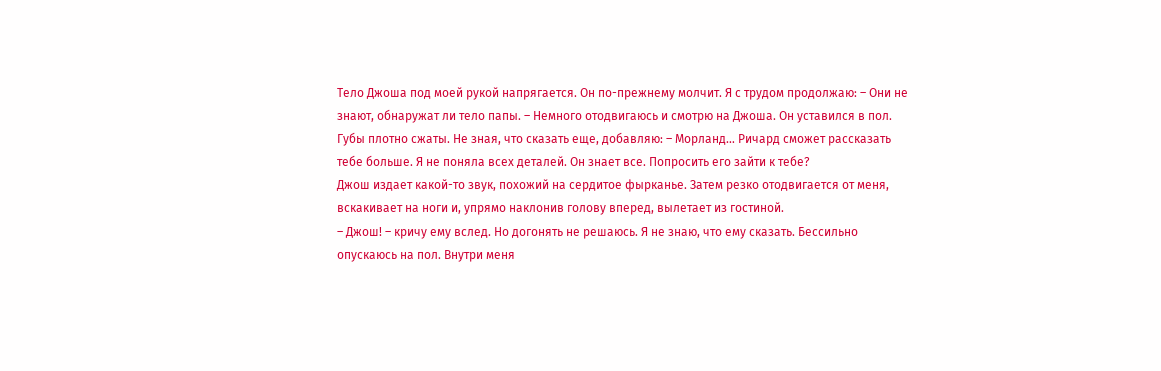Тело Джоша под моей рукой напрягается. Он по-прежнему молчит. Я с трудом продолжаю: – Они не знают, обнаружат ли тело папы. – Немного отодвигаюсь и смотрю на Джоша. Он уставился в пол. Губы плотно сжаты. Не зная, что сказать еще, добавляю: – Морланд… Ричард сможет рассказать тебе больше. Я не поняла всех деталей. Он знает все. Попросить его зайти к тебе?
Джош издает какой-то звук, похожий на сердитое фырканье. Затем резко отодвигается от меня, вскакивает на ноги и, упрямо наклонив голову вперед, вылетает из гостиной.
– Джош! – кричу ему вслед. Но догонять не решаюсь. Я не знаю, что ему сказать. Бессильно опускаюсь на пол. Внутри меня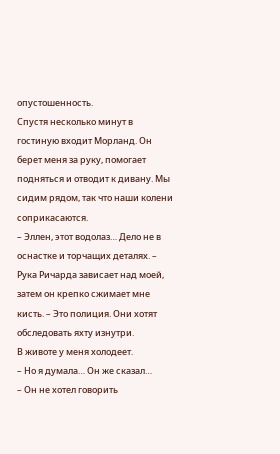опустошенность.
Спустя несколько минут в гостиную входит Морланд. Он берет меня за руку, помогает подняться и отводит к дивану. Мы сидим рядом, так что наши колени соприкасаются.
– Эллен, этот водолаз… Дело не в оснастке и торчащих деталях. – Рука Ричарда зависает над моей, затем он крепко сжимает мне кисть. – Это полиция. Они хотят обследовать яхту изнутри.
В животе у меня холодеет.
– Но я думала… Он же сказал…
– Он не хотел говорить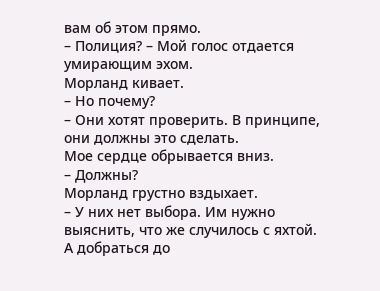вам об этом прямо.
– Полиция? – Мой голос отдается умирающим эхом.
Морланд кивает.
– Но почему?
– Они хотят проверить. В принципе, они должны это сделать.
Мое сердце обрывается вниз.
– Должны?
Морланд грустно вздыхает.
– У них нет выбора. Им нужно выяснить, что же случилось с яхтой. А добраться до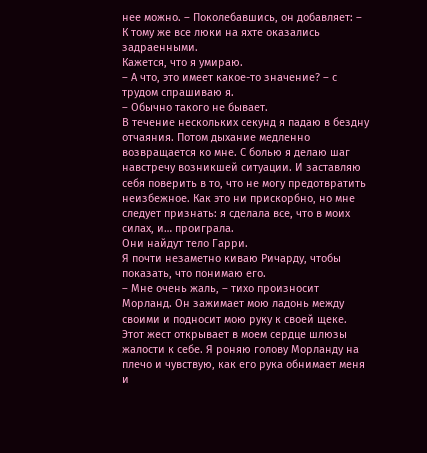нее можно. – Поколебавшись, он добавляет: – К тому же все люки на яхте оказались задраенными.
Кажется, что я умираю.
– А что, это имеет какое-то значение? – с трудом спрашиваю я.
– Обычно такого не бывает.
В течение нескольких секунд я падаю в бездну отчаяния. Потом дыхание медленно возвращается ко мне. С болью я делаю шаг навстречу возникшей ситуации. И заставляю себя поверить в то, что не могу предотвратить неизбежное. Как это ни прискорбно, но мне следует признать: я сделала все, что в моих силах, и… проиграла.
Они найдут тело Гарри.
Я почти незаметно киваю Ричарду, чтобы показать, что понимаю его.
– Мне очень жаль, – тихо произносит Морланд. Он зажимает мою ладонь между своими и подносит мою руку к своей щеке.
Этот жест открывает в моем сердце шлюзы жалости к себе. Я роняю голову Морланду на плечо и чувствую, как его рука обнимает меня и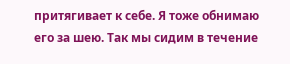притягивает к себе. Я тоже обнимаю его за шею. Так мы сидим в течение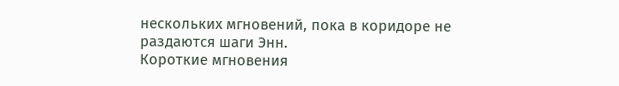нескольких мгновений, пока в коридоре не раздаются шаги Энн.
Короткие мгновения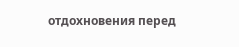отдохновения перед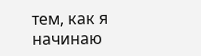тем, как я начинаю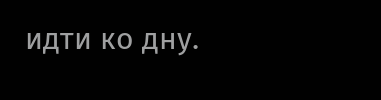идти ко дну.